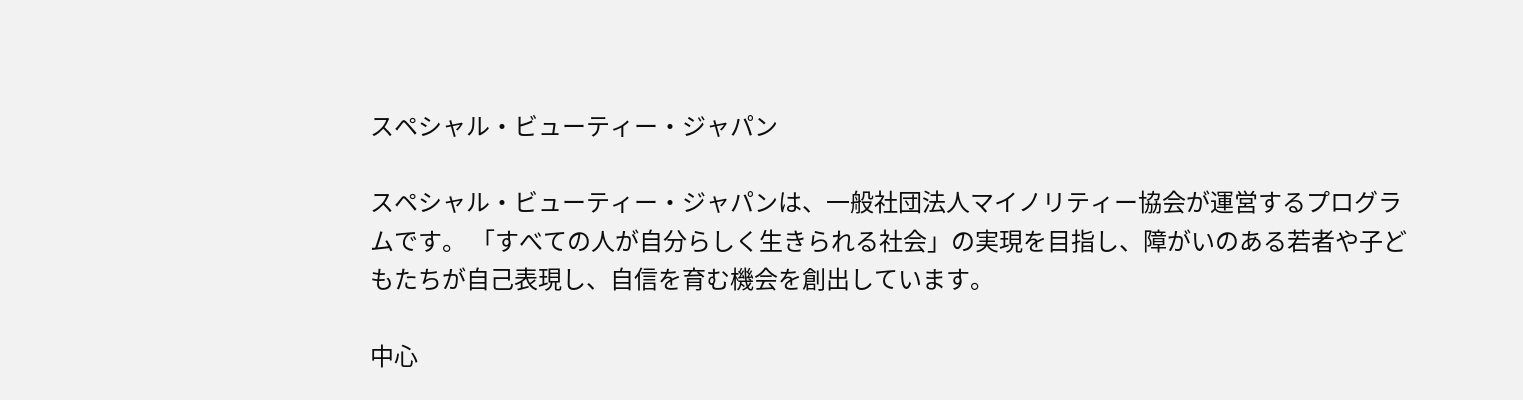スペシャル・ビューティー・ジャパン

スペシャル・ビューティー・ジャパンは、一般社団法人マイノリティー協会が運営するプログラムです。 「すべての人が自分らしく生きられる社会」の実現を目指し、障がいのある若者や子どもたちが自己表現し、自信を育む機会を創出しています。

中心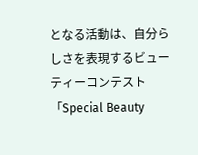となる活動は、自分らしさを表現するビューティーコンテスト「Special Beauty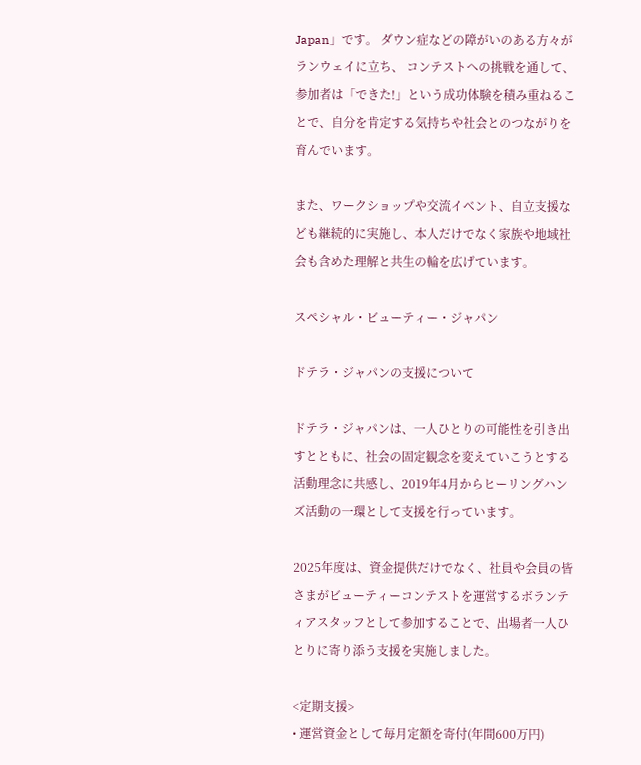Japan」です。 ダウン症などの障がいのある方々がランウェイに立ち、 コンテストへの挑戦を通して、参加者は「できた!」という成功体験を積み重ねることで、自分を肯定する気持ちや社会とのつながりを育んでいます。

また、ワークショップや交流イベント、自立支援なども継続的に実施し、本人だけでなく家族や地域社会も含めた理解と共生の輪を広げています。

スペシャル・ビューティー・ジャパン

ドテラ・ジャパンの支援について

ドテラ・ジャパンは、一人ひとりの可能性を引き出すとともに、社会の固定観念を変えていこうとする活動理念に共感し、2019年4月からヒーリングハンズ活動の一環として支援を行っています。

2025年度は、資金提供だけでなく、社員や会員の皆さまがビューティーコンテストを運営するボランティアスタッフとして参加することで、出場者一人ひとりに寄り添う支援を実施しました。

<定期支援>
• 運営資金として毎月定額を寄付(年間600万円)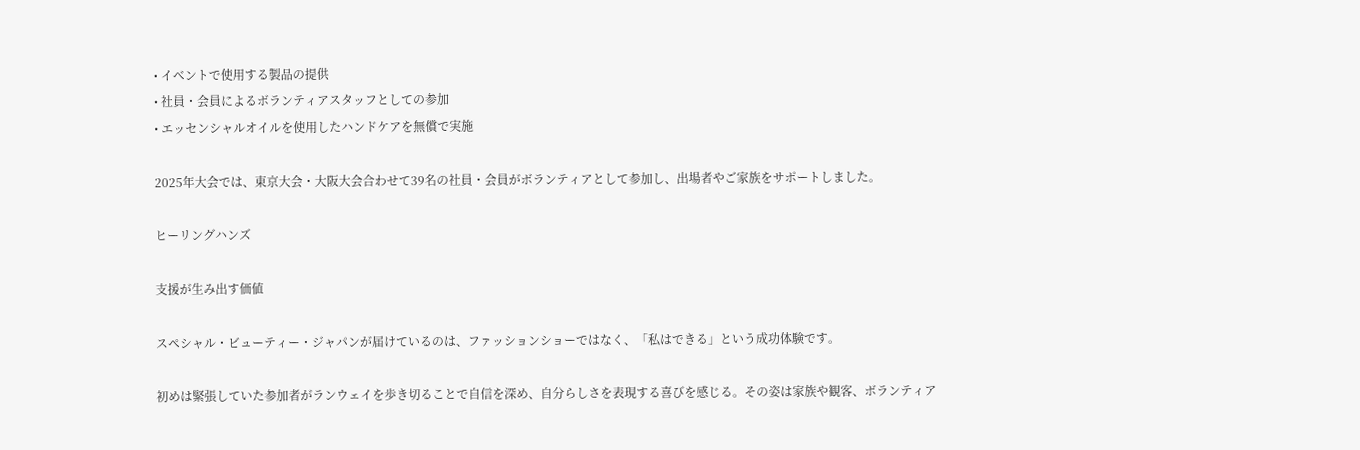• イベントで使用する製品の提供
• 社員・会員によるボランティアスタッフとしての参加
• エッセンシャルオイルを使用したハンドケアを無償で実施

2025年大会では、東京大会・大阪大会合わせて39名の社員・会員がボランティアとして参加し、出場者やご家族をサポートしました。

ヒーリングハンズ

支援が生み出す価値

スペシャル・ビューティー・ジャパンが届けているのは、ファッションショーではなく、「私はできる」という成功体験です。

初めは緊張していた参加者がランウェイを歩き切ることで自信を深め、自分らしさを表現する喜びを感じる。その姿は家族や観客、ボランティア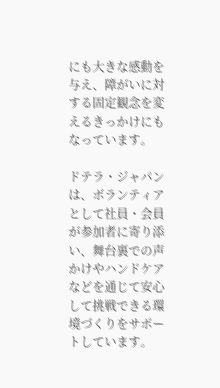にも大きな感動を与え、障がいに対する固定観念を変えるきっかけにもなっています。

ドテラ・ジャパンは、ボランティアとして社員・会員が参加者に寄り添い、舞台裏での声かけやハンドケアなどを通じて安心して挑戦できる環境づくりをサポートしています。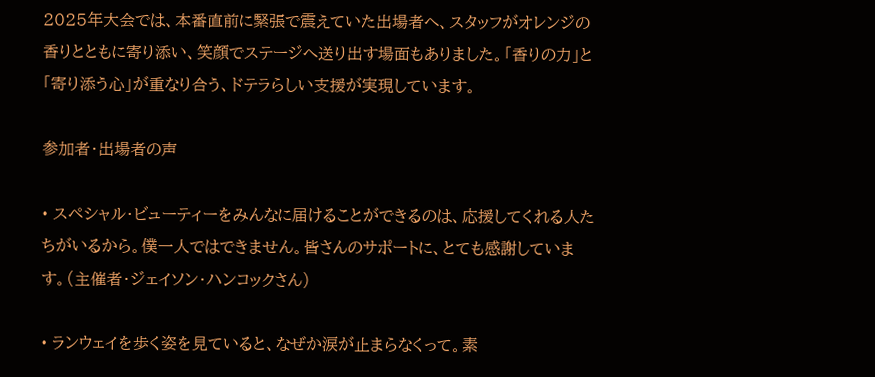2025年大会では、本番直前に緊張で震えていた出場者へ、スタッフがオレンジの香りとともに寄り添い、笑顔でステージへ送り出す場面もありました。「香りの力」と「寄り添う心」が重なり合う、ドテラらしい支援が実現しています。

参加者・出場者の声

• スペシャル・ビューティーをみんなに届けることができるのは、応援してくれる人たちがいるから。僕一人ではできません。皆さんのサポートに、とても感謝しています。(主催者・ジェイソン・ハンコックさん)

• ランウェイを歩く姿を見ていると、なぜか涙が止まらなくって。素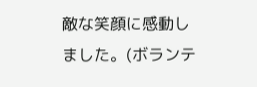敵な笑顔に感動しました。(ボランテ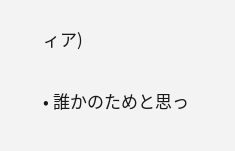ィア)

• 誰かのためと思っ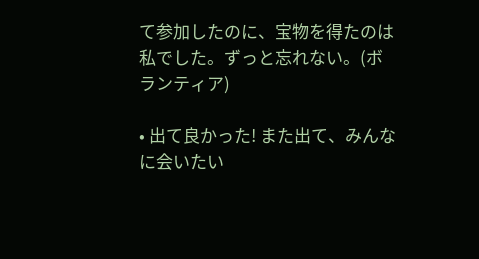て参加したのに、宝物を得たのは私でした。ずっと忘れない。(ボランティア)

• 出て良かった! また出て、みんなに会いたい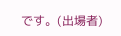です。(出場者)